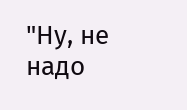"Ну, не надо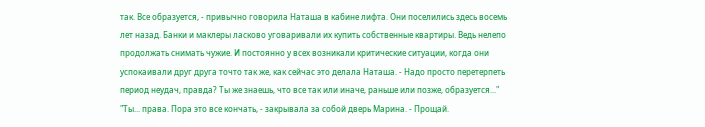так. Все образуется, - привычно говорила Наташа в кабине лифта. Они поселились здесь восемь лет назад. Банки и маклеры ласково уговаривали их купить собственные квартиры. Ведь нелепо продолжать снимать чужие. И постоянно у всех возникали критические ситуации, когда они успокаивали друг друга точто так же, как сейчас это делала Наташа. - Надо просто перетерпеть период неудач, правда? Ты же знаешь, что все так или иначе, раньше или позже, образуется..." "Ты... права. Пора это все кончать, - закрывала за собой дверь Марина. - Прощай.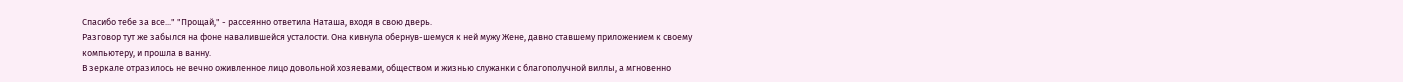Спасибо тебе за все..." "Прощай," - рассеянно ответила Наташа, входя в свою дверь.
Разговор тут же забылся на фоне навалившейся усталости. Она кивнула обернув-шемуся к ней мужу Жене, давно ставшему приложением к своему компьютеру, и прошла в ванну.
В зеркале отразилось не вечно оживленное лицо довольной хозяевами, обществом и жизнью служанки с благополучной виллы, а мгновенно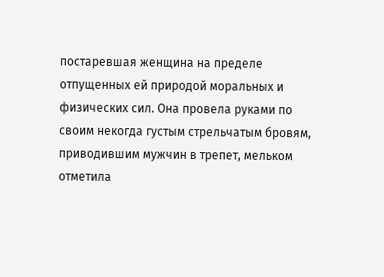постаревшая женщина на пределе отпущенных ей природой моральных и физических сил. Она провела руками по своим некогда густым стрельчатым бровям, приводившим мужчин в трепет, мельком отметила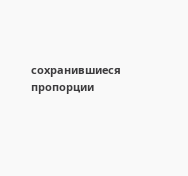сохранившиеся пропорции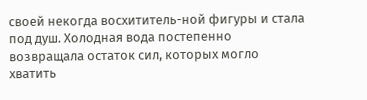своей некогда восхититель-ной фигуры и стала под душ. Холодная вода постепенно возвращала остаток сил, которых могло хватить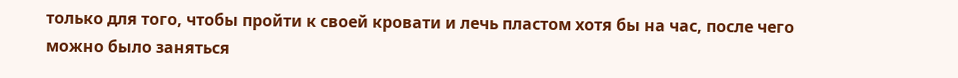только для того, чтобы пройти к своей кровати и лечь пластом хотя бы на час, после чего можно было заняться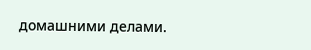домашними делами.